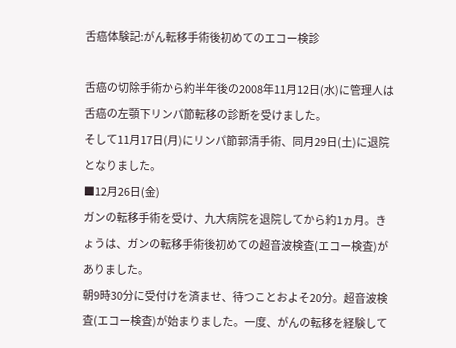舌癌体験記:がん転移手術後初めてのエコー検診

舌癌の切除手術から約半年後の2008年11月12日(水)に管理人は舌癌の左顎下リンパ節転移の診断を受けました。
そして11月17日(月)にリンパ節郭清手術、同月29日(土)に退院となりました。
■12月26日(金)
ガンの転移手術を受け、九大病院を退院してから約1ヵ月。きょうは、ガンの転移手術後初めての超音波検査(エコー検査)がありました。
朝9時30分に受付けを済ませ、待つことおよそ20分。超音波検査(エコー検査)が始まりました。一度、がんの転移を経験して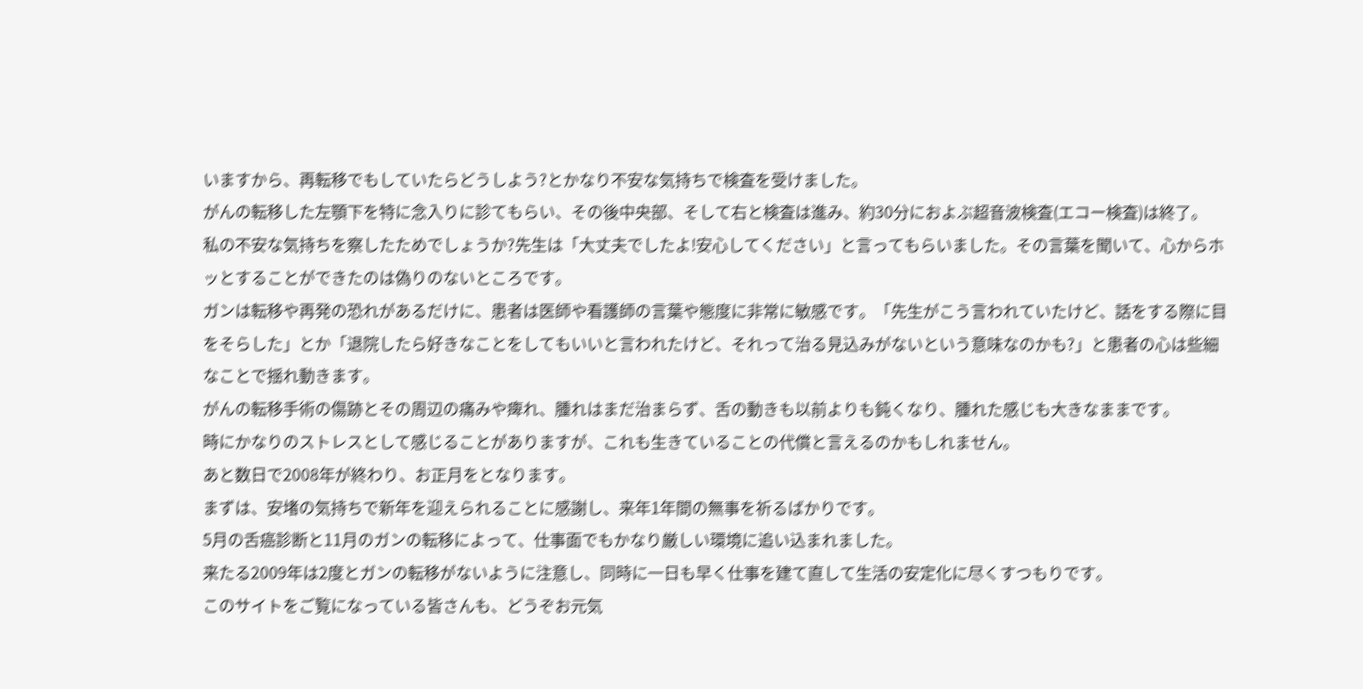いますから、再転移でもしていたらどうしよう?とかなり不安な気持ちで検査を受けました。
がんの転移した左顎下を特に念入りに診てもらい、その後中央部、そして右と検査は進み、約30分におよぶ超音波検査(エコー検査)は終了。
私の不安な気持ちを察したためでしょうか?先生は「大丈夫でしたよ!安心してください」と言ってもらいました。その言葉を聞いて、心からホッとすることができたのは偽りのないところです。
ガンは転移や再発の恐れがあるだけに、患者は医師や看護師の言葉や態度に非常に敏感です。「先生がこう言われていたけど、話をする際に目をそらした」とか「退院したら好きなことをしてもいいと言われたけど、それって治る見込みがないという意味なのかも?」と患者の心は些細なことで揺れ動きます。
がんの転移手術の傷跡とその周辺の痛みや痺れ、腫れはまだ治まらず、舌の動きも以前よりも鈍くなり、腫れた感じも大きなままです。
時にかなりのストレスとして感じることがありますが、これも生きていることの代償と言えるのかもしれません。
あと数日で2008年が終わり、お正月をとなります。
まずは、安堵の気持ちで新年を迎えられることに感謝し、来年1年間の無事を祈るばかりです。
5月の舌癌診断と11月のガンの転移によって、仕事面でもかなり厳しい環境に追い込まれました。
来たる2009年は2度とガンの転移がないように注意し、同時に一日も早く仕事を建て直して生活の安定化に尽くすつもりです。
このサイトをご覧になっている皆さんも、どうぞお元気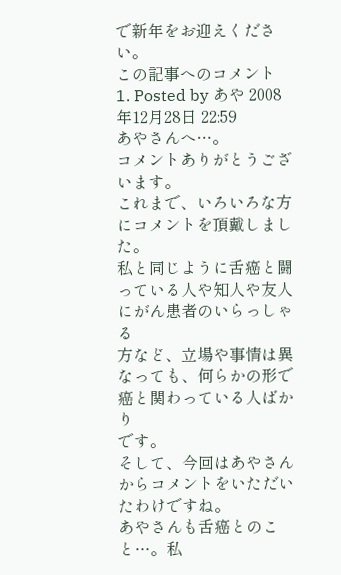で新年をお迎えください。
この記事へのコメント
1. Posted by あや 2008年12月28日 22:59
あやさんへ…。
コメントありがとうございます。
これまで、いろいろな方にコメントを頂戴しました。
私と同じように舌癌と闘っている人や知人や友人にがん患者のいらっしゃる
方など、立場や事情は異なっても、何らかの形で癌と関わっている人ばかり
です。
そして、今回はあやさんからコメントをいただいたわけですね。
あやさんも舌癌とのこと…。私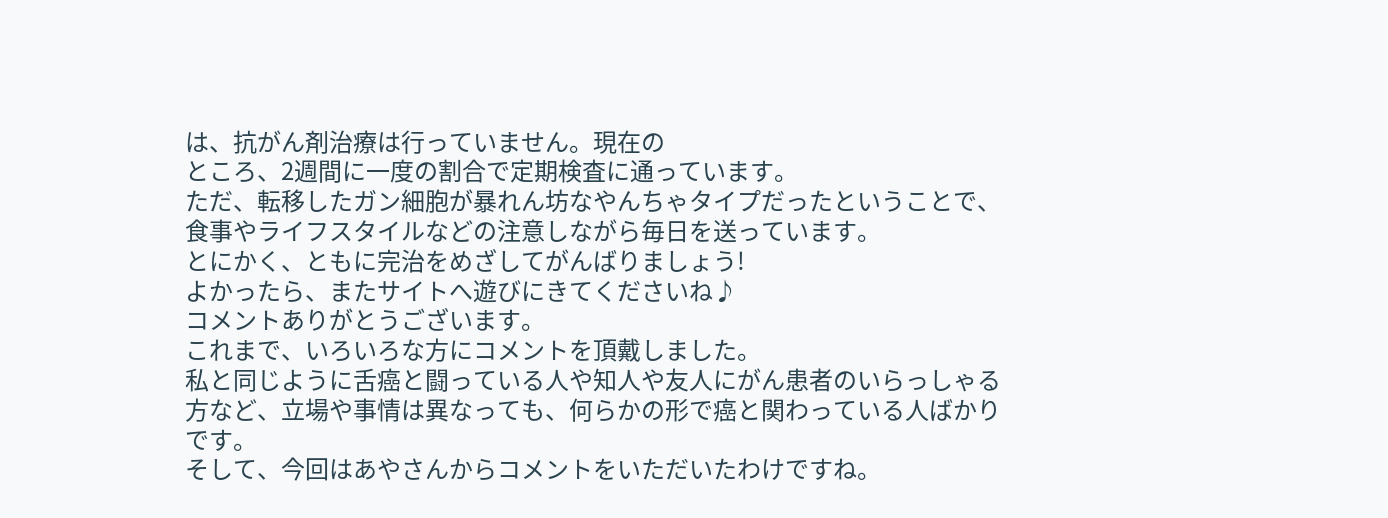は、抗がん剤治療は行っていません。現在の
ところ、2週間に一度の割合で定期検査に通っています。
ただ、転移したガン細胞が暴れん坊なやんちゃタイプだったということで、
食事やライフスタイルなどの注意しながら毎日を送っています。
とにかく、ともに完治をめざしてがんばりましょう!
よかったら、またサイトへ遊びにきてくださいね♪
コメントありがとうございます。
これまで、いろいろな方にコメントを頂戴しました。
私と同じように舌癌と闘っている人や知人や友人にがん患者のいらっしゃる
方など、立場や事情は異なっても、何らかの形で癌と関わっている人ばかり
です。
そして、今回はあやさんからコメントをいただいたわけですね。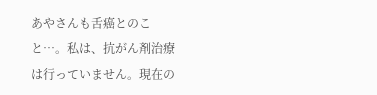あやさんも舌癌とのこと…。私は、抗がん剤治療は行っていません。現在の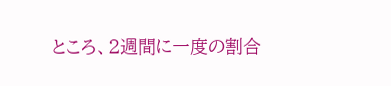ところ、2週間に一度の割合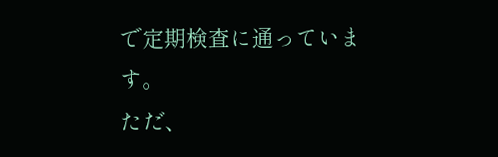で定期検査に通っています。
ただ、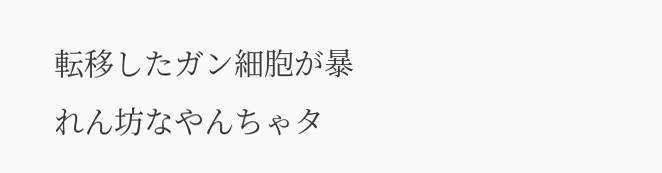転移したガン細胞が暴れん坊なやんちゃタ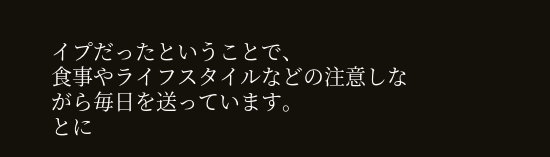イプだったということで、
食事やライフスタイルなどの注意しながら毎日を送っています。
とに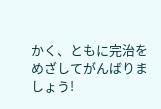かく、ともに完治をめざしてがんばりましょう!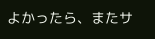よかったら、またサ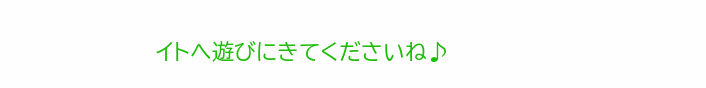イトへ遊びにきてくださいね♪